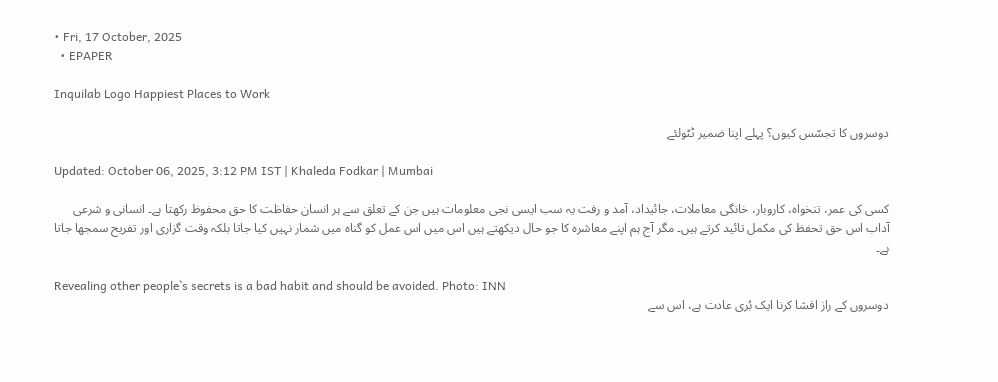• Fri, 17 October, 2025
  • EPAPER

Inquilab Logo Happiest Places to Work

دوسروں کا تجسّس کیوں؟ پہلے اپنا ضمیر ٹٹولئے

Updated: October 06, 2025, 3:12 PM IST | Khaleda Fodkar | Mumbai

کسی کی عمر، تنخواہ، کاروبار، خانگی معاملات، جائیداد، آمد و رفت یہ سب ایسی نجی معلومات ہیں جن کے تعلق سے ہر انسان حفاظت کا حق محفوظ رکھتا ہے۔ انسانی و شرعی آداب اس حق تحفظ کی مکمل تائید کرتے ہیں۔ مگر آج ہم اپنے معاشرہ کا جو حال دیکھتے ہیں اس میں اس عمل کو گناہ میں شمار نہیں کیا جاتا بلکہ وقت گزاری اور تفریح سمجھا جاتا ہے۔

Revealing other people`s secrets is a bad habit and should be avoided. Photo: INN
دوسروں کے راز افشا کرنا ایک بُری عادت ہے، اس سے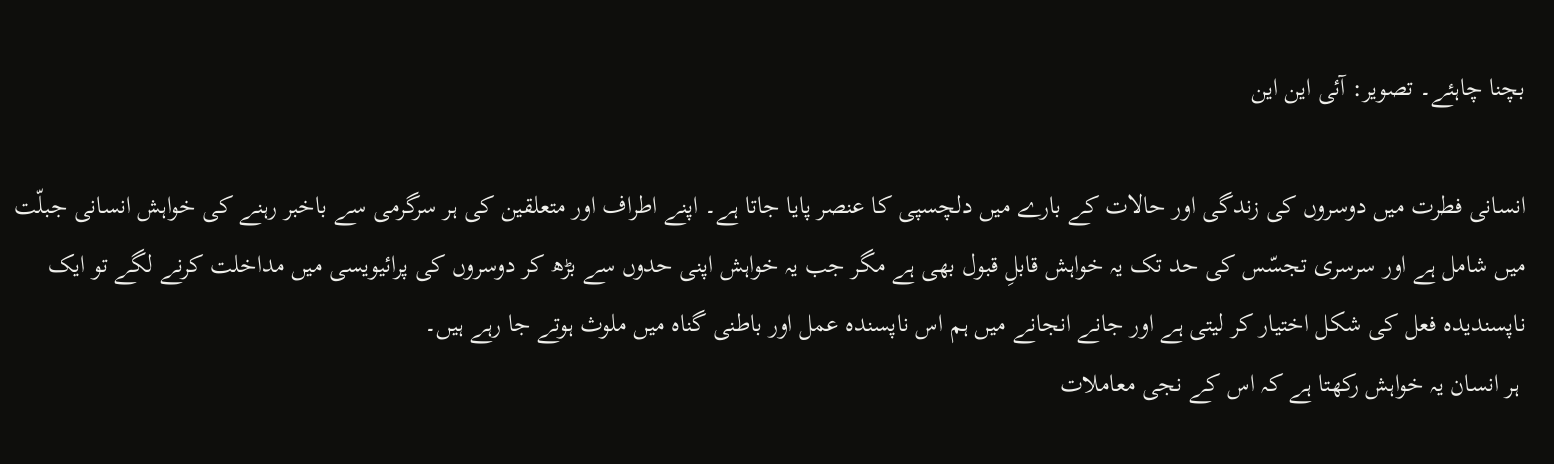بچنا چاہئے۔ تصویر: آئی این این

انسانی فطرت میں دوسروں کی زندگی اور حالات کے بارے میں دلچسپی کا عنصر پایا جاتا ہے۔ اپنے اطراف اور متعلقین کی ہر سرگرمی سے باخبر رہنے کی خواہش انسانی جبلّت میں شامل ہے اور سرسری تجسّس کی حد تک یہ خواہش قابلِ قبول بھی ہے مگر جب یہ خواہش اپنی حدوں سے بڑھ کر دوسروں کی پرائیویسی میں مداخلت کرنے لگے تو ایک ناپسندیدہ فعل کی شکل اختیار کر لیتی ہے اور جانے انجانے میں ہم اس ناپسندہ عمل اور باطنی گناہ میں ملوث ہوتے جا رہے ہیں۔
 ہر انسان یہ خواہش رکھتا ہے کہ اس کے نجی معاملات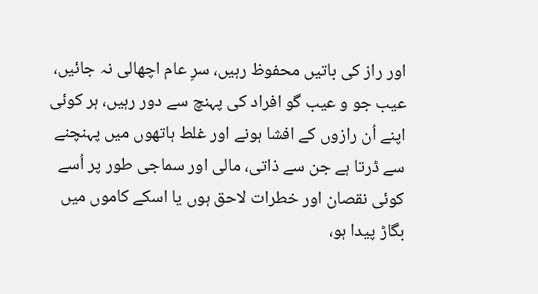اور راز کی باتیں محفوظ رہیں، سرِ عام اچھالی نہ جائیں، عیب جو و عیب گو افراد کی پہنچ سے دور رہیں، ہر کوئی اپنے اُن رازوں کے افشا ہونے اور غلط ہاتھوں میں پہنچنے سے ڈرتا ہے جن سے ذاتی، مالی اور سماجی طور پر اُسے کوئی نقصان اور خطرات لاحق ہوں یا اسکے کاموں میں بگاڑ پیدا ہو،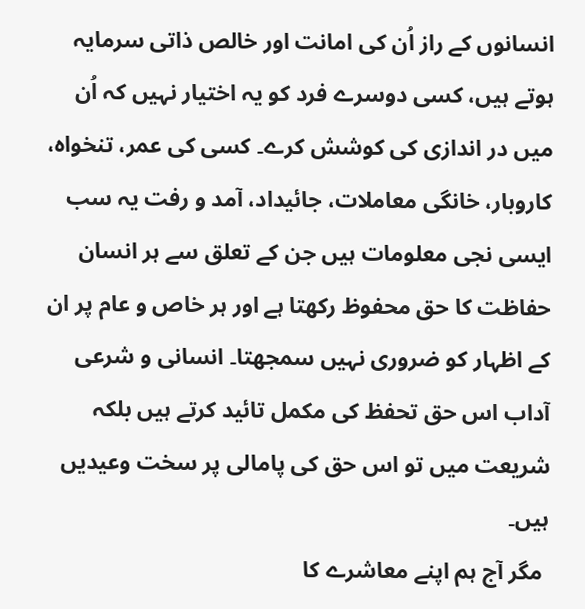انسانوں کے راز اُن کی امانت اور خالص ذاتی سرمایہ ہوتے ہیں، کسی دوسرے فرد کو یہ اختیار نہیں کہ اُن میں در اندازی کی کوشش کرے۔ کسی کی عمر، تنخواہ، کاروبار، خانگی معاملات، جائیداد، آمد و رفت یہ سب ایسی نجی معلومات ہیں جن کے تعلق سے ہر انسان حفاظت کا حق محفوظ رکھتا ہے اور ہر خاص و عام پر ان کے اظہار کو ضروری نہیں سمجھتا۔ انسانی و شرعی آداب اس حق تحفظ کی مکمل تائید کرتے ہیں بلکہ شریعت میں تو اس حق کی پامالی پر سخت وعیدیں ہیں۔
 مگر آج ہم اپنے معاشرے کا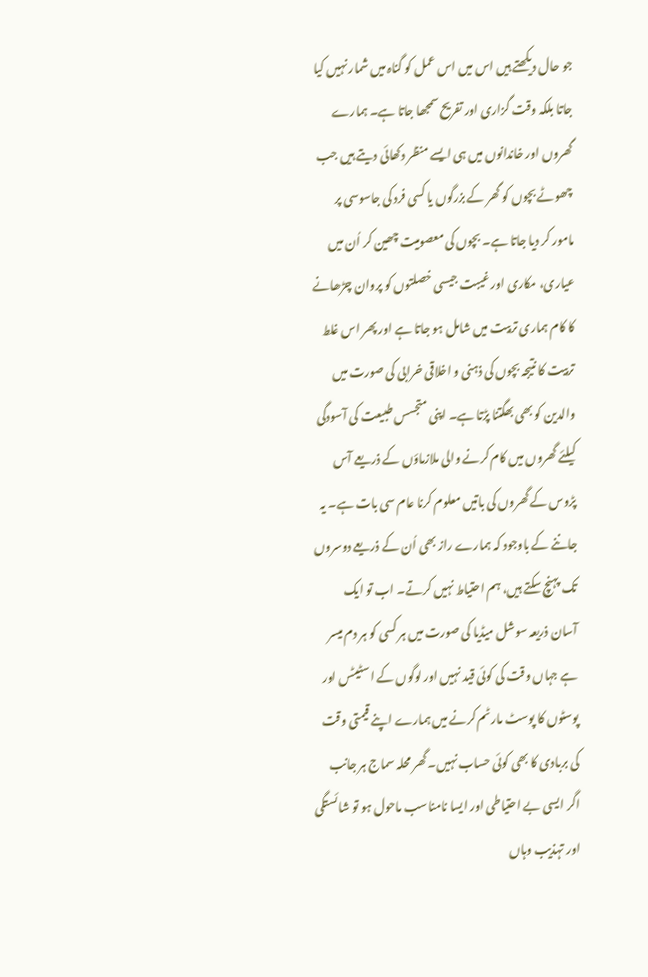جو حال دیکھتے ہیں اس میں اس عمل کو گناہ میں شمار نہیں کیا جاتا بلکہ وقت گزاری اور تفریح سمجھا جاتا ہے۔ ہمارے گھروں اور خاندانوں میں ہی ایسے منظر دکھائی دیتے ہیں جب چھوٹے بچوں کو گھر کے بزرگوں یا کسی فرد کی جاسوسی پر مامور کر دیا جاتا ہے۔ بچوں کی معصومیت چھین کر اُن میں عیاری، مکاری اور غیبت جیسی خصلتوں کو پروان چڑھانے کا کام ہماری تربیت میں شامل ہو جاتا ہے اور پھر اس غلط تربیت کا نتیجہ بچوں کی ذہنی و اخلاقی خرابی کی صورت میں والدین کو بھی بھگتنا پڑتا ہے۔ اپنی متجسس طبیعت کی آسودگی کیلئے گھروں میں کام کرنے والی ملازماؤں کے ذریعے آس پڑوس کے گھروں کی باتیں معلوم کرنا عام سی بات ہے۔ یہ جاننے کے باوجود کہ ہمارے راز بھی اُن کے ذریعے دوسروں تک پہنچ سکتے ہیں، ہم احتیاط نہیں کرتے۔ اب تو ایک آسان ذریعہ سوشل میڈیا کی صورت میں ہر کسی کو ہر دم میسر ہے جہاں وقت کی کوئی قید نہیں اور لوگوں کے اسٹیٹس اور پوسٹوں کا پوسٹ مارٹم کرنے میں ہمارے اپنے قیمتی وقت کی بربادی کا بھی کوئی حساب نہیں۔ گھر محلہ سماج ہر جانب اگر ایسی بے احتیاطی اور ایسا نامناسب ماحول ہو تو شائستگی اور تہذیب وہاں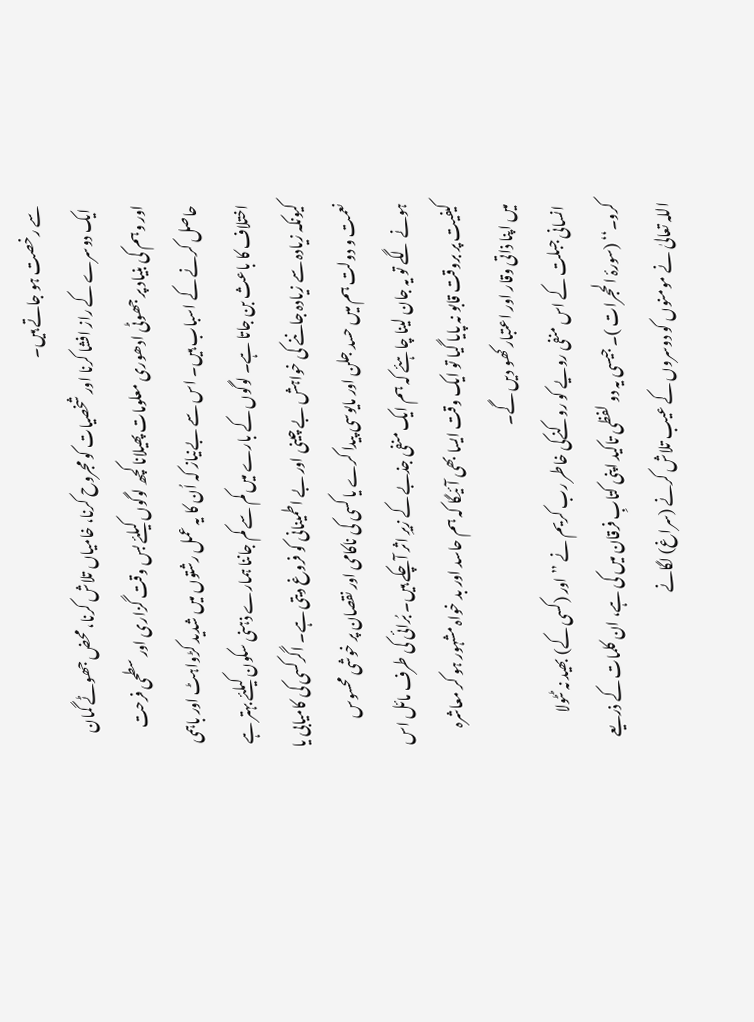سے رخصت ہو جاتے ہیں۔
 ایک دوسرے کے راز افشا کرنا اور شخصیات کو مجروح کرنا، خامیاں تلاش کرنا، محض جھوٹے گمان اور وہم کی بنیاد پر جھوٹی ادھوری معلومات پھیلانا کچھ لوگوں کیلئے بس وقت گزاری اور سطحی فرحت حاصل کرنے کے اسباب ہیں۔ اس سے بےنیاز کہ اُن کا یہ عمل رشتوں میں شدید کڑواہٹ اور باہمی اختلاف کا باعث بن جاتا ہے۔ لوگوں کے بارے میں کم سے کم جاننا ہمارے ذہنی سکون کیلئے بہتر ہے کیونکہ زیادہ سے زیادہ جاننے کی خواہش بے چینی اور بے اطمینانی کو فروغ دیتی ہے۔ اگرکسی کی کامیابی یا نعمت و دولت ہم میں حسد جلن اور مایوسی پیدا کرے یا کسی کی ناکامی اور نقصان پر خوشی محسوس ہونے لگے تو یہ جان لینا چاہئے کہ ہم ایک منفی جذبے کے زیرِ اثر آچکے ہیں۔ بُرائی کی طرف مائل اس کیفیت پر بروقت قابو نہ پایا گیا تو ایک وقت ایسا بھی آئیگا کہ ہم حاسد اور بد خواہ مشہور ہو کر معاشرہ میں اپنا ذاتی وقار اور اعتبار کھو دیں گے۔
 انسانی جبلت کے اس منفی رویے کو روکنےکی خاطر رب کریم نے ’’اور (کسی کے) بھید نہ ٹٹولا کرو۔‘‘ (سورۂ الحجرات )۔ جیسی یہ دو لفظی تاکید اپنی کتابِ فرقان میں کی ہے، ان کلمات کے ذریعے اللہ تعالیٰ نے مومنوں کو دوسروں کے عیب تلاش کرنے (سراغ) لگانے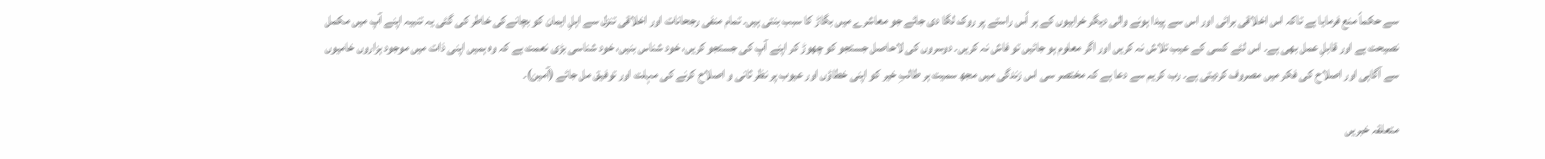سے حکماً منع فرمایا ہے تاکہ اس اخلاقی برائی اور اس سے پیدا ہونے والی دیگر خرابیوں کے ہر اُس راستے پر روک لگا دی جائے جو معاشرے میں بگاڑ کا سبب بنتی ہیں۔ تمام منفی رجحانات اور اخلاقی تنزل سے اہلِ ایمان کو بچانےکی خاطر کی گئی یہ تنبیہ اپنے آپ میں مکمل نصیحت ہے اور قابلِ عمل بھی ہے۔ اس لئے کسی کے عیب تلاش نہ کریں اور اگر معلوم ہو جائیں تو فاش نہ کریں۔ دوسروں کی لاحاصل جستجو کو چھوڑ کر اپنے آپ کی جستجو کریں، خود شناس بنیں، خود شناسی بڑی نعمت ہے کہ وہ ہمیں اپنی ذات میں موجود ہزاروں خامیوں سے آگاہی اور اصلاح کی فکر میں مصروف کردیتی ہے۔ رب کریم سے دعا ہے کہ مختصر سی اس زندگی میں مجھ سمیت ہر طالبِ خیر کو اپنی خطاؤں اور عیوب پر نظر ثانی و اصلاح کرنے کی مہلت اور توفیق مل جائے (آمین)۔

متعلقہ خبریں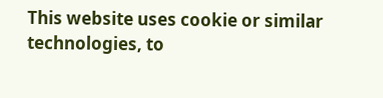This website uses cookie or similar technologies, to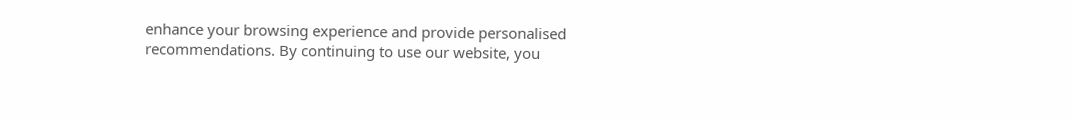enhance your browsing experience and provide personalised recommendations. By continuing to use our website, you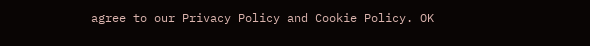agree to our Privacy Policy and Cookie Policy. OK